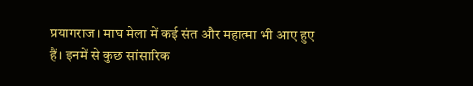प्रयागराज। माघ मेला में कई संत और महात्मा भी आए हुए हैं। इनमें से कुछ सांसारिक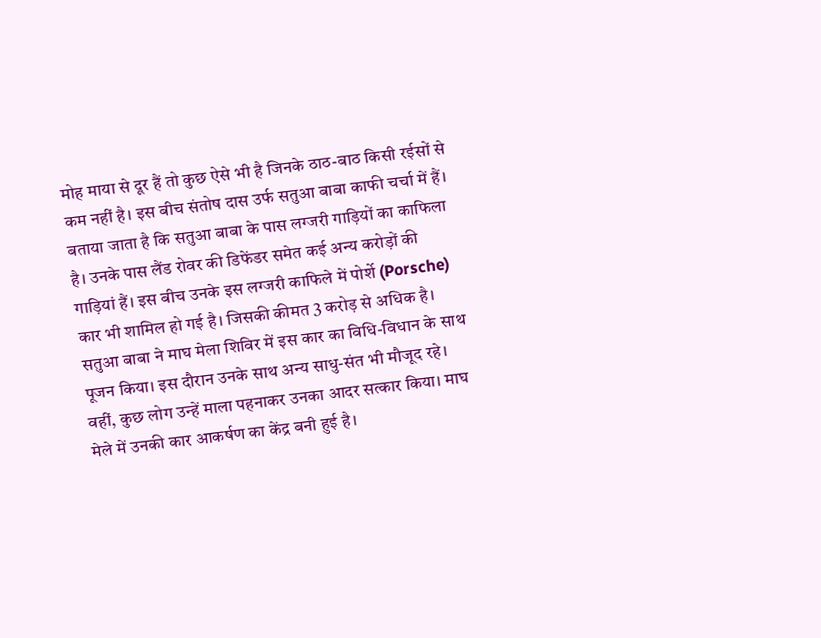मोह माया से दूर हैं तो कुछ ऐसे भी है जिनके ठाठ-बाठ किसी रईसों से कम नहीं है। इस बीच संतोष दास उर्फ सतुआ बाबा काफी चर्चा में हैं।
बताया जाता है कि सतुआ बाबा के पास लग्जरी गाड़ियों का काफिला है। उनके पास लैंड रोवर की डिफेंडर समेत कई अन्य करोड़ों की गाड़ियां हैं। इस बीच उनके इस लग्जरी काफिले में पोर्शे (Porsche) कार भी शामिल हो गई है। जिसकी कीमत 3 करोड़ से अधिक है।
सतुआ बाबा ने माघ मेला शिविर में इस कार का विधि-विधान के साथ पूजन किया। इस दौरान उनके साथ अन्य साधु-संत भी मौजूद रहे।
वहीं, कुछ लोग उन्हें माला पहनाकर उनका आदर सत्कार किया। माघ मेले में उनकी कार आकर्षण का केंद्र बनी हुई है।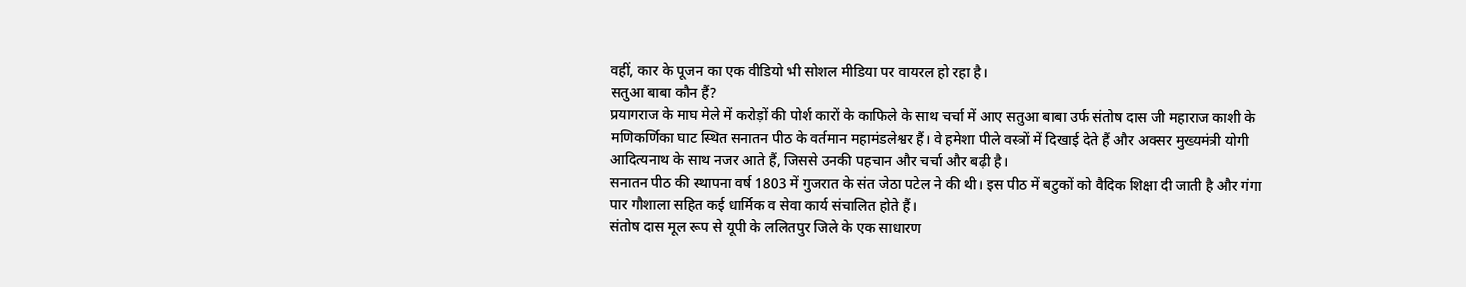वहीं, कार के पूजन का एक वीडियो भी सोशल मीडिया पर वायरल हो रहा है।
सतुआ बाबा कौन हैं?
प्रयागराज के माघ मेले में करोड़ों की पोर्श कारों के काफिले के साथ चर्चा में आए सतुआ बाबा उर्फ संतोष दास जी महाराज काशी के मणिकर्णिका घाट स्थित सनातन पीठ के वर्तमान महामंडलेश्वर हैं। वे हमेशा पीले वस्त्रों में दिखाई देते हैं और अक्सर मुख्यमंत्री योगी आदित्यनाथ के साथ नजर आते हैं, जिससे उनकी पहचान और चर्चा और बढ़ी है।
सनातन पीठ की स्थापना वर्ष 1803 में गुजरात के संत जेठा पटेल ने की थी। इस पीठ में बटुकों को वैदिक शिक्षा दी जाती है और गंगा पार गौशाला सहित कई धार्मिक व सेवा कार्य संचालित होते हैं।
संतोष दास मूल रूप से यूपी के ललितपुर जिले के एक साधारण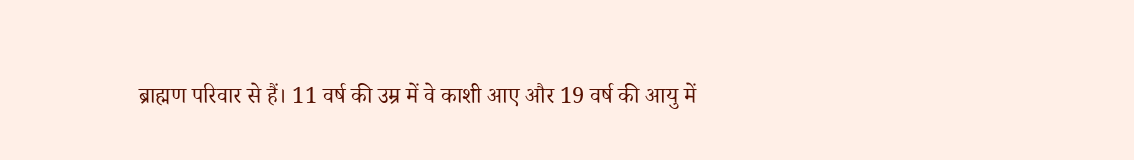ब्राह्मण परिवार से हैं। 11 वर्ष की उम्र में वे काशी आए और 19 वर्ष की आयु में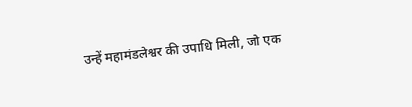उन्हें महामंडलेश्वर की उपाधि मिली, जो एक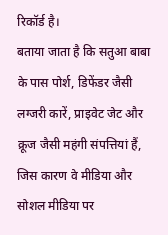रिकॉर्ड है।
बताया जाता है कि सतुआ बाबा के पास पोर्श, डिफेंडर जैसी लग्जरी कारें, प्राइवेट जेट और क्रूज जैसी महंगी संपत्तियां हैं, जिस कारण वे मीडिया और सोशल मीडिया पर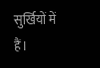सुर्खियों में हैं।